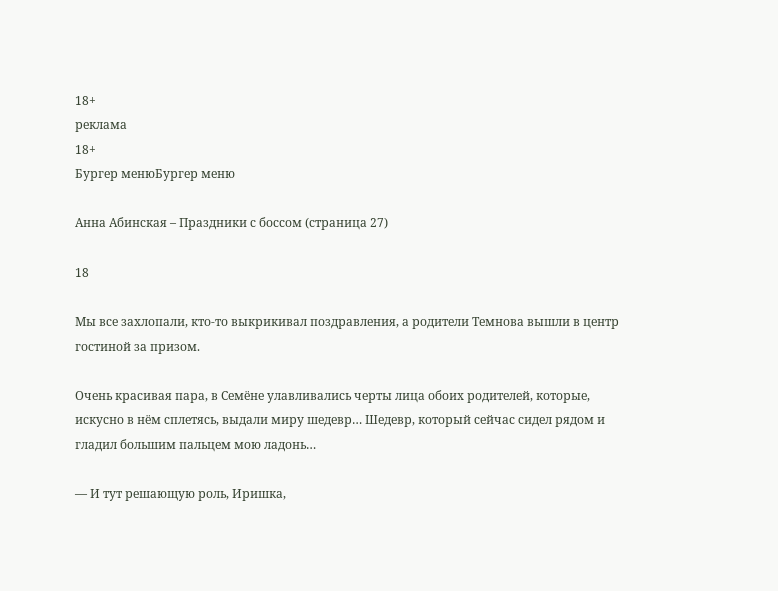18+
реклама
18+
Бургер менюБургер меню

Анна Абинская – Праздники с боссом (страница 27)

18

Мы все захлопали, кто-то выкрикивал поздравления, а родители Темнова вышли в центр гостиной за призом.

Очень красивая пара, в Семёне улавливались черты лица обоих родителей, которые, искусно в нём сплетясь, выдали миру шедевр… Шедевр, который сейчас сидел рядом и гладил большим пальцем мою ладонь…

— И тут решающую роль, Иришка,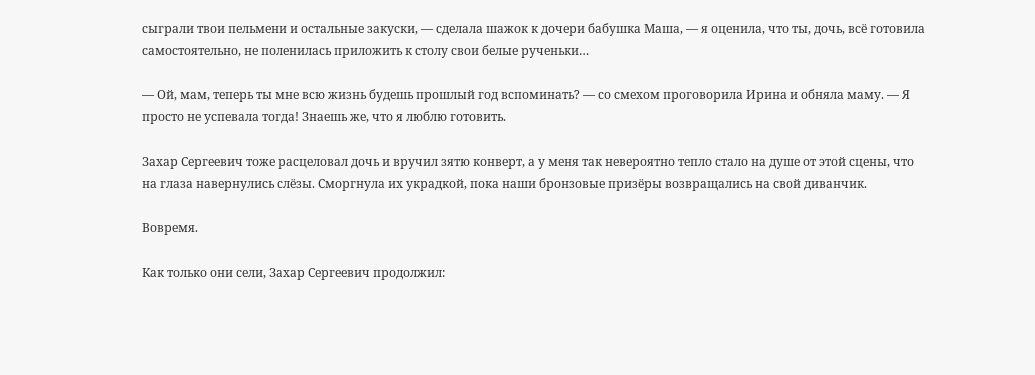сыграли твои пельмени и остальные закуски, — сделала шажок к дочери бабушка Маша, — я оценила, что ты, дочь, всё готовила самостоятельно, не поленилась приложить к столу свои белые рученьки…

— Ой, мам, теперь ты мне всю жизнь будешь прошлый год вспоминать? — со смехом проговорила Ирина и обняла маму. — Я просто не успевала тогда! Знаешь же, что я люблю готовить.

Захар Сергеевич тоже расцеловал дочь и вручил зятю конверт, а у меня так невероятно тепло стало на душе от этой сцены, что на глаза навернулись слёзы. Сморгнула их украдкой, пока наши бронзовые призёры возвращались на свой диванчик.

Вовремя.

Как только они сели, Захар Сергеевич продолжил: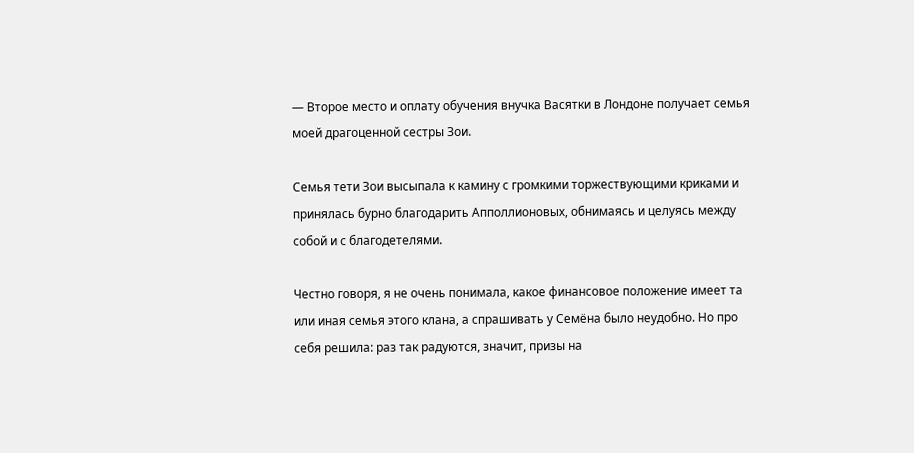— Второе место и оплату обучения внучка Васятки в Лондоне получает семья моей драгоценной сестры Зои.

Семья тети Зои высыпала к камину с громкими торжествующими криками и принялась бурно благодарить Апполлионовых, обнимаясь и целуясь между собой и с благодетелями.

Честно говоря, я не очень понимала, какое финансовое положение имеет та или иная семья этого клана, а спрашивать у Семёна было неудобно. Но про себя решила: раз так радуются, значит, призы на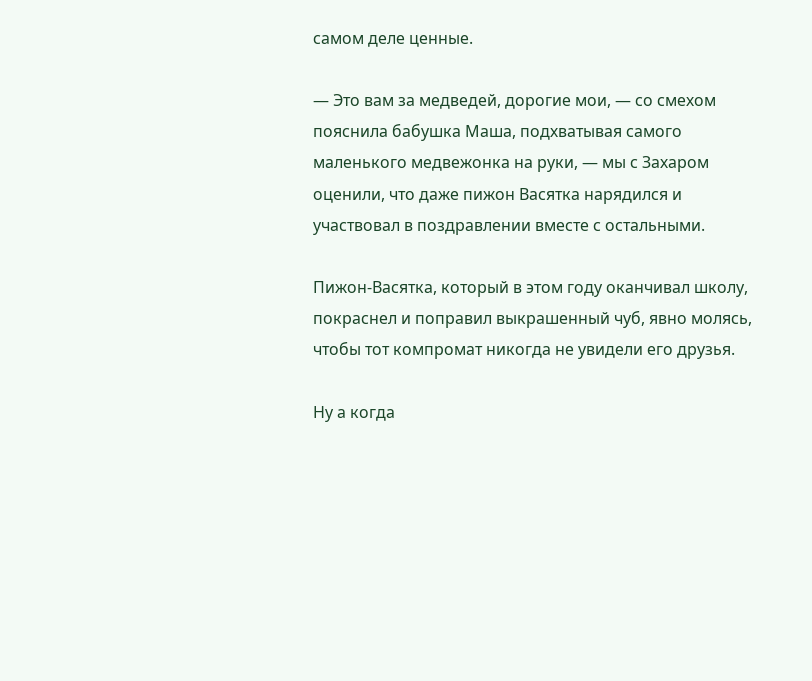самом деле ценные.

— Это вам за медведей, дорогие мои, — со смехом пояснила бабушка Маша, подхватывая самого маленького медвежонка на руки, — мы с Захаром оценили, что даже пижон Васятка нарядился и участвовал в поздравлении вместе с остальными.

Пижон-Васятка, который в этом году оканчивал школу, покраснел и поправил выкрашенный чуб, явно молясь, чтобы тот компромат никогда не увидели его друзья.

Ну а когда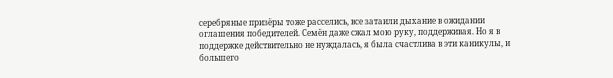серебряные призёры тоже расселись, все затаили дыхание в ожидании оглашения победителей. Семён даже сжал мою руку, поддерживая. Но я в поддержке действительно не нуждалась, я была счастлива в эти каникулы, и большего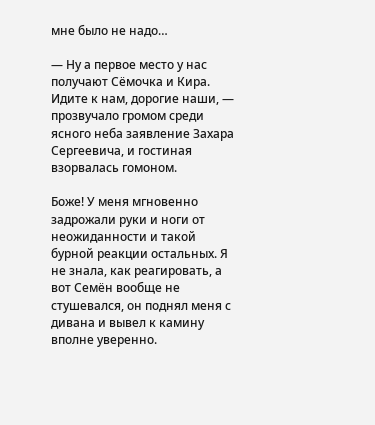мне было не надо…

— Ну а первое место у нас получают Сёмочка и Кира. Идите к нам, дорогие наши, — прозвучало громом среди ясного неба заявление Захара Сергеевича, и гостиная взорвалась гомоном.

Боже! У меня мгновенно задрожали руки и ноги от неожиданности и такой бурной реакции остальных. Я не знала, как реагировать, а вот Семён вообще не стушевался, он поднял меня с дивана и вывел к камину вполне уверенно.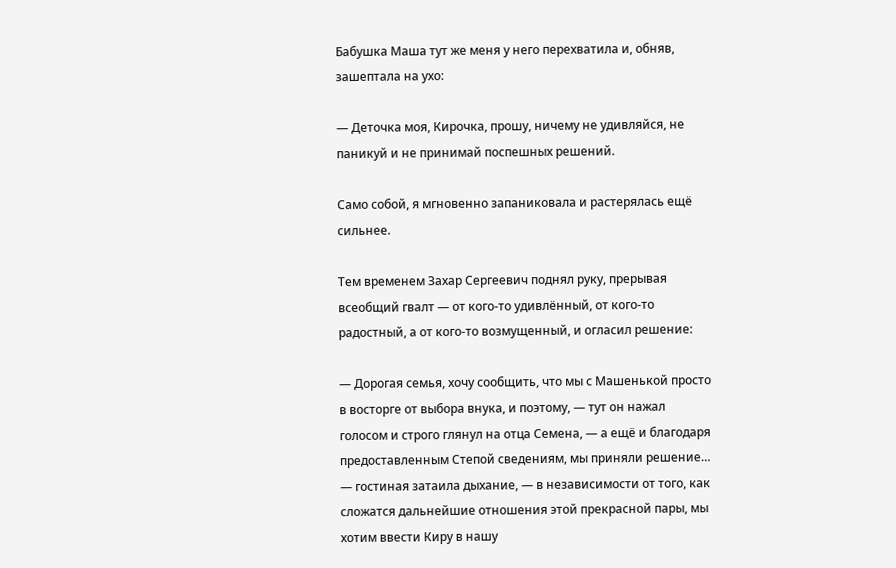Бабушка Маша тут же меня у него перехватила и, обняв, зашептала на ухо:

— Деточка моя, Кирочка, прошу, ничему не удивляйся, не паникуй и не принимай поспешных решений.

Само собой, я мгновенно запаниковала и растерялась ещё сильнее.

Тем временем Захар Сергеевич поднял руку, прерывая всеобщий гвалт — от кого-то удивлённый, от кого-то радостный, а от кого-то возмущенный, и огласил решение:

— Дорогая семья, хочу сообщить, что мы с Машенькой просто в восторге от выбора внука, и поэтому, — тут он нажал голосом и строго глянул на отца Семена, — а ещё и благодаря предоставленным Степой сведениям, мы приняли решение… — гостиная затаила дыхание, — в независимости от того, как сложатся дальнейшие отношения этой прекрасной пары, мы хотим ввести Киру в нашу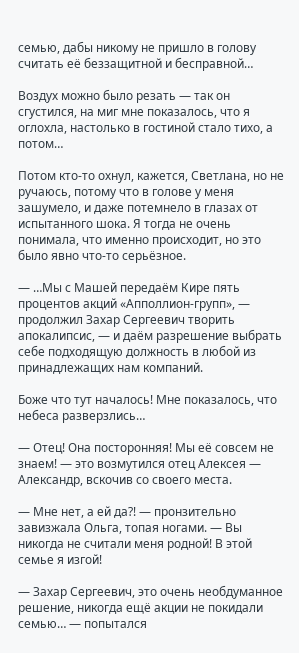семью, дабы никому не пришло в голову считать её беззащитной и бесправной…

Воздух можно было резать — так он сгустился, на миг мне показалось, что я оглохла, настолько в гостиной стало тихо, а потом…

Потом кто-то охнул, кажется, Светлана, но не ручаюсь, потому что в голове у меня зашумело, и даже потемнело в глазах от испытанного шока. Я тогда не очень понимала, что именно происходит, но это было явно что-то серьёзное.

— …Мы с Машей передаём Кире пять процентов акций «Апполлион-групп», — продолжил Захар Сергеевич творить апокалипсис, — и даём разрешение выбрать себе подходящую должность в любой из принадлежащих нам компаний.

Боже что тут началось! Мне показалось, что небеса разверзлись…

— Отец! Она посторонняя! Мы её совсем не знаем! — это возмутился отец Алексея — Александр, вскочив со своего места.

— Мне нет, а ей да?! — пронзительно завизжала Ольга, топая ногами. — Вы никогда не считали меня родной! В этой семье я изгой!

— Захар Сергеевич, это очень необдуманное решение, никогда ещё акции не покидали семью… — попытался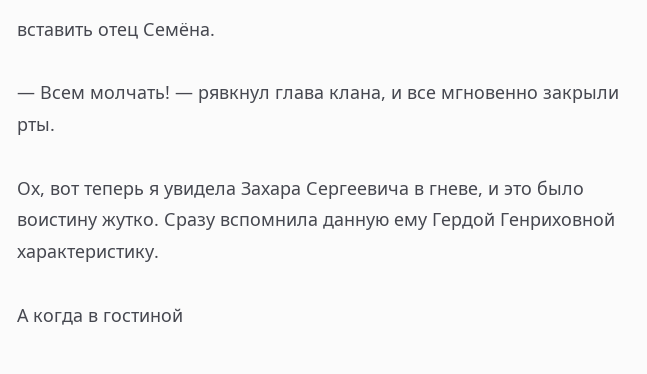вставить отец Семёна.

— Всем молчать! — рявкнул глава клана, и все мгновенно закрыли рты.

Ох, вот теперь я увидела Захара Сергеевича в гневе, и это было воистину жутко. Сразу вспомнила данную ему Гердой Генриховной характеристику.

А когда в гостиной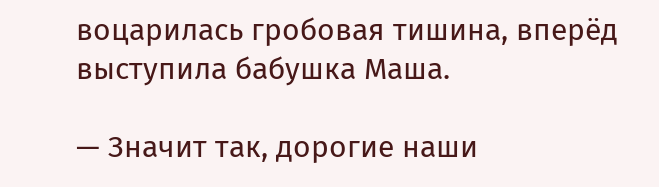воцарилась гробовая тишина, вперёд выступила бабушка Маша.

— Значит так, дорогие наши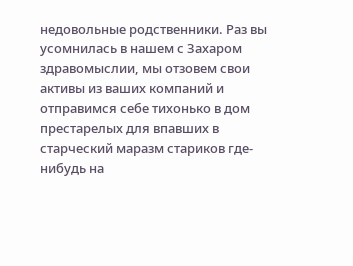недовольные родственники. Раз вы усомнилась в нашем с Захаром здравомыслии, мы отзовем свои активы из ваших компаний и отправимся себе тихонько в дом престарелых для впавших в старческий маразм стариков где-нибудь на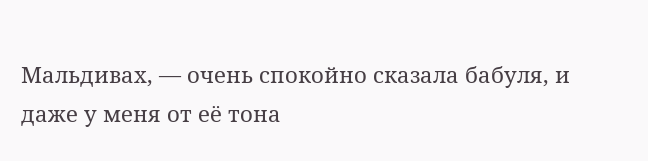Мальдивах, — очень спокойно сказала бабуля, и даже у меня от её тона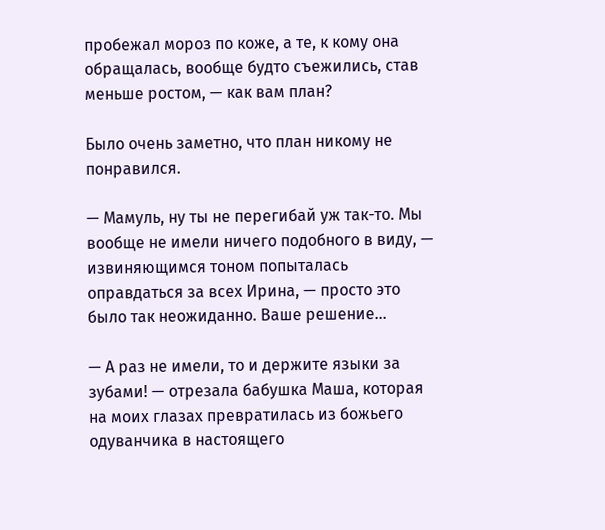пробежал мороз по коже, а те, к кому она обращалась, вообще будто съежились, став меньше ростом, — как вам план?

Было очень заметно, что план никому не понравился.

— Мамуль, ну ты не перегибай уж так-то. Мы вообще не имели ничего подобного в виду, — извиняющимся тоном попыталась оправдаться за всех Ирина, — просто это было так неожиданно. Ваше решение…

— А раз не имели, то и держите языки за зубами! — отрезала бабушка Маша, которая на моих глазах превратилась из божьего одуванчика в настоящего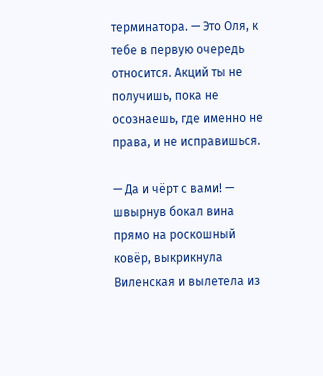терминатора. — Это Оля, к тебе в первую очередь относится. Акций ты не получишь, пока не осознаешь, где именно не права, и не исправишься.

— Да и чёрт с вами! — швырнув бокал вина прямо на роскошный ковёр, выкрикнула Виленская и вылетела из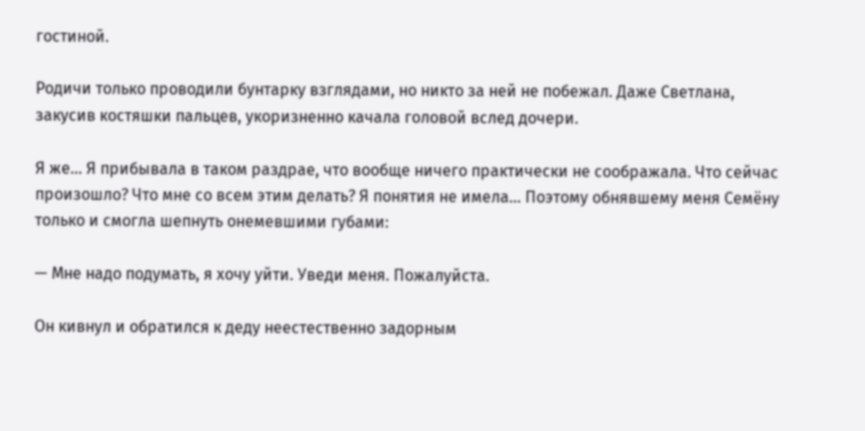гостиной.

Родичи только проводили бунтарку взглядами, но никто за ней не побежал. Даже Светлана, закусив костяшки пальцев, укоризненно качала головой вслед дочери.

Я же… Я прибывала в таком раздрае, что вообще ничего практически не соображала. Что сейчас произошло? Что мне со всем этим делать? Я понятия не имела… Поэтому обнявшему меня Семёну только и смогла шепнуть онемевшими губами:

— Мне надо подумать, я хочу уйти. Уведи меня. Пожалуйста.

Он кивнул и обратился к деду неестественно задорным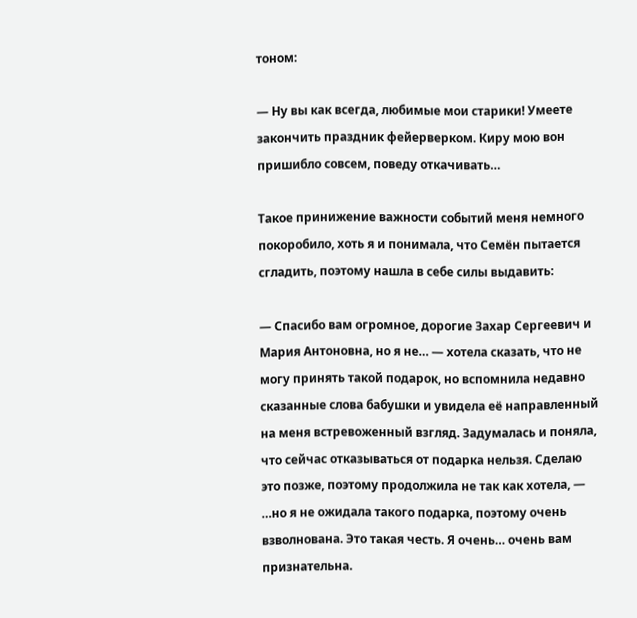тоном:

— Ну вы как всегда, любимые мои старики! Умеете закончить праздник фейерверком. Киру мою вон пришибло совсем, поведу откачивать…

Такое принижение важности событий меня немного покоробило, хоть я и понимала, что Семён пытается сгладить, поэтому нашла в себе силы выдавить:

— Спасибо вам огромное, дорогие Захар Сергеевич и Мария Антоновна, но я не… — хотела сказать, что не могу принять такой подарок, но вспомнила недавно сказанные слова бабушки и увидела её направленный на меня встревоженный взгляд. Задумалась и поняла, что сейчас отказываться от подарка нельзя. Сделаю это позже, поэтому продолжила не так как хотела, — …но я не ожидала такого подарка, поэтому очень взволнована. Это такая честь. Я очень… очень вам признательна.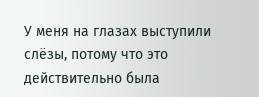У меня на глазах выступили слёзы, потому что это действительно была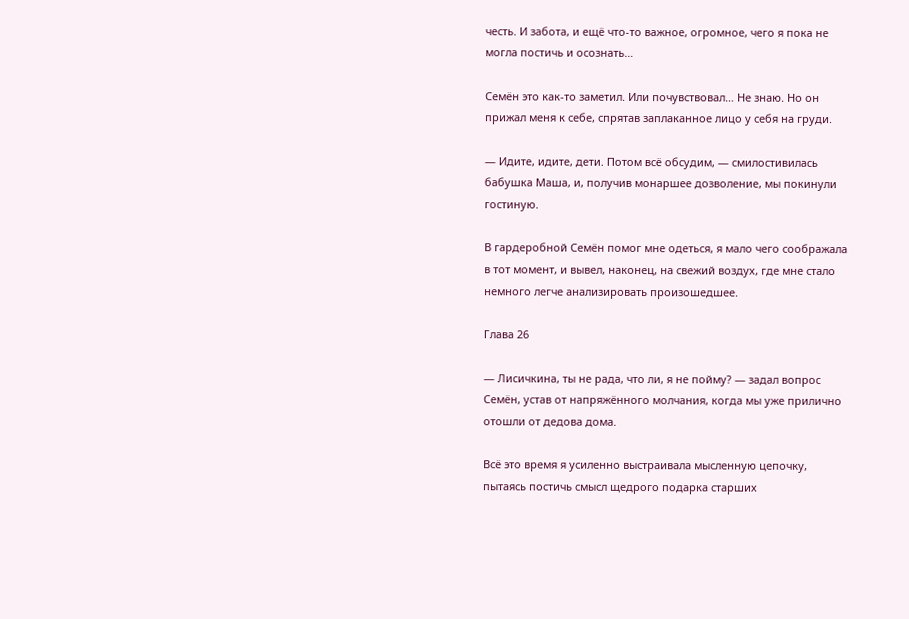честь. И забота, и ещё что-то важное, огромное, чего я пока не могла постичь и осознать…

Семён это как-то заметил. Или почувствовал… Не знаю. Но он прижал меня к себе, спрятав заплаканное лицо у себя на груди.

— Идите, идите, дети. Потом всё обсудим, — смилостивилась бабушка Маша, и, получив монаршее дозволение, мы покинули гостиную.

В гардеробной Семён помог мне одеться, я мало чего соображала в тот момент, и вывел, наконец, на свежий воздух, где мне стало немного легче анализировать произошедшее.

Глава 26

— Лисичкина, ты не рада, что ли, я не пойму? — задал вопрос Семён, устав от напряжённого молчания, когда мы уже прилично отошли от дедова дома.

Всё это время я усиленно выстраивала мысленную цепочку, пытаясь постичь смысл щедрого подарка старших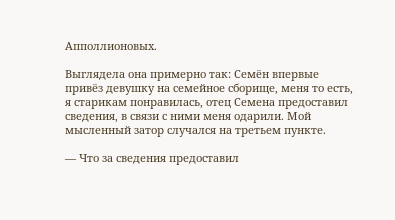Апполлионовых.

Выглядела она примерно так: Семён впервые привёз девушку на семейное сборище, меня то есть, я старикам понравилась, отец Семена предоставил сведения, в связи с ними меня одарили. Мой мысленный затор случался на третьем пункте.

— Что за сведения предоставил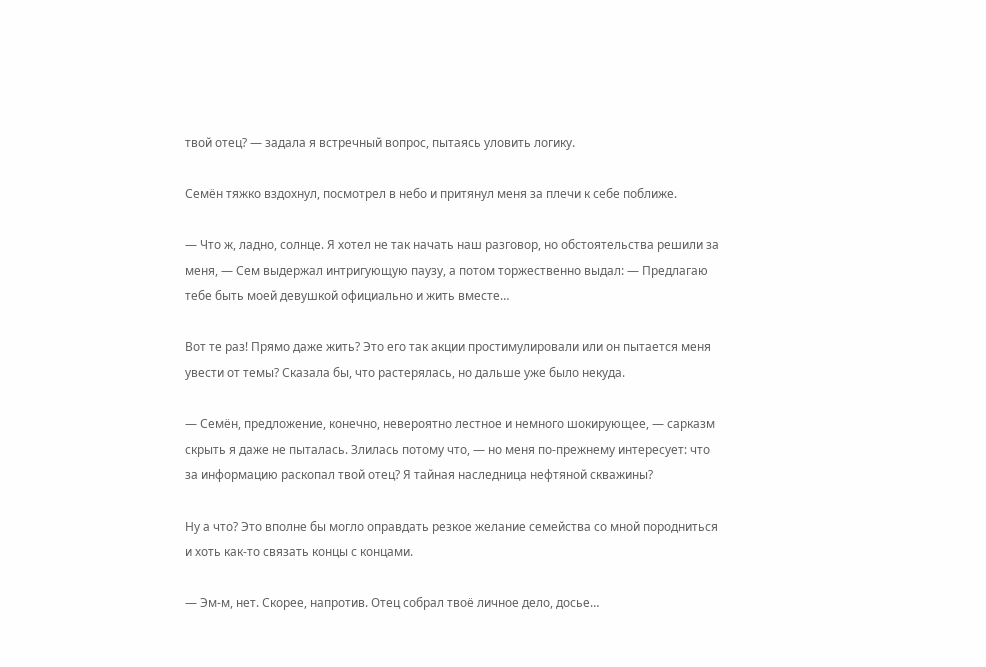твой отец? — задала я встречный вопрос, пытаясь уловить логику.

Семён тяжко вздохнул, посмотрел в небо и притянул меня за плечи к себе поближе.

— Что ж, ладно, солнце. Я хотел не так начать наш разговор, но обстоятельства решили за меня, — Сем выдержал интригующую паузу, а потом торжественно выдал: — Предлагаю тебе быть моей девушкой официально и жить вместе…

Вот те раз! Прямо даже жить? Это его так акции простимулировали или он пытается меня увести от темы? Сказала бы, что растерялась, но дальше уже было некуда.

— Семён, предложение, конечно, невероятно лестное и немного шокирующее, — сарказм скрыть я даже не пыталась. Злилась потому что, — но меня по-прежнему интересует: что за информацию раскопал твой отец? Я тайная наследница нефтяной скважины?

Ну а что? Это вполне бы могло оправдать резкое желание семейства со мной породниться и хоть как-то связать концы с концами.

— Эм-м, нет. Скорее, напротив. Отец собрал твоё личное дело, досье…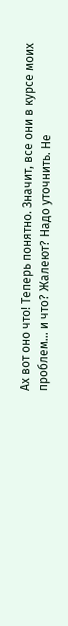Ах вот оно что! Теперь понятно. Значит, все они в курсе моих проблем… и что? Жалеют? Надо уточнить. Не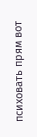психовать прям вот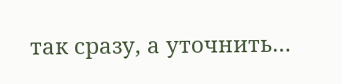так сразу, а уточнить…